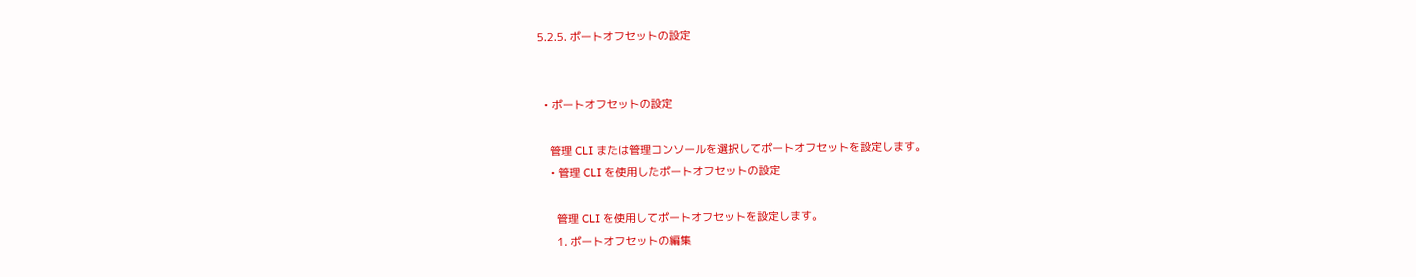5.2.5. ポートオフセットの設定


  • ポートオフセットの設定

    管理 CLI または管理コンソールを選択してポートオフセットを設定します。
    • 管理 CLI を使用したポートオフセットの設定

      管理 CLI を使用してポートオフセットを設定します。
      1. ポートオフセットの編集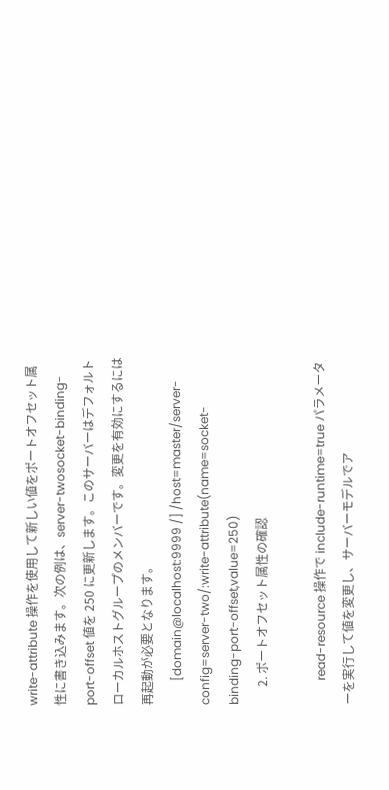write-attribute 操作を使用して新しい値をポートオフセット属性に書き込みます。次の例は、server-twosocket-binding-port-offset 値を 250 に更新します。このサーバーはデフォルトローカルホストグループのメンバーです。変更を有効にするには再起動が必要となります。
        [domain@localhost:9999 /] /host=master/server-config=server-two/:write-attribute(name=socket-binding-port-offset,value=250)
      2. ポートオフセット属性の確認

        read-resource 操作で include-runtime=true パラメーターを実行して値を変更し、サーバーモデルでア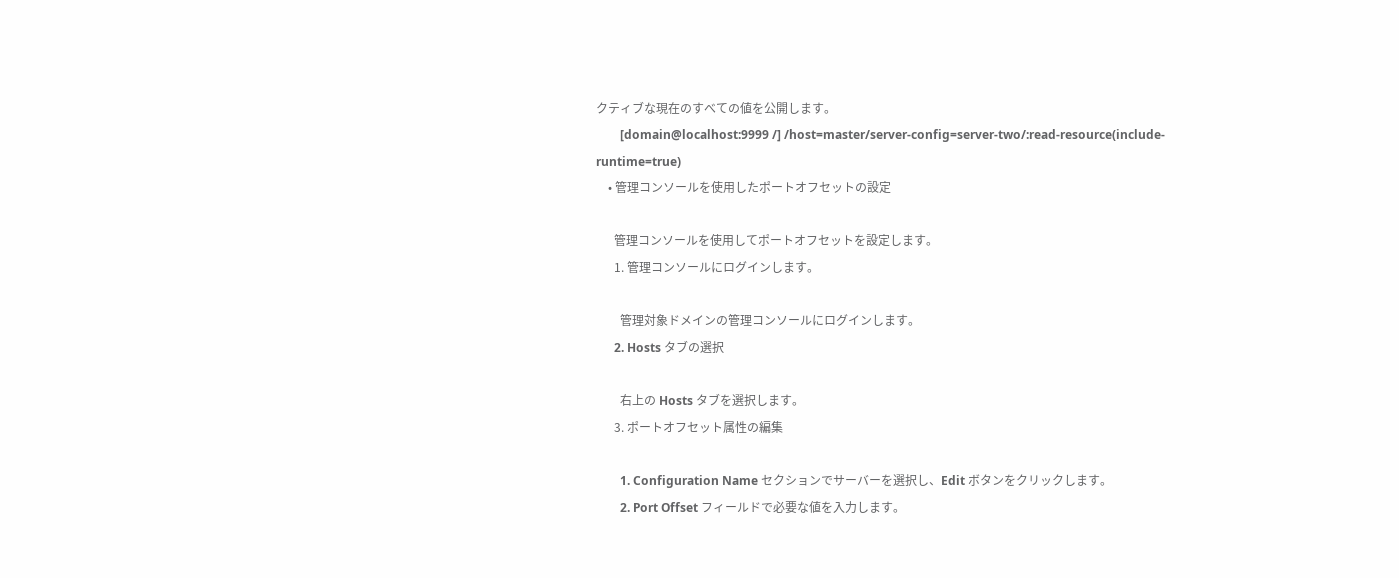クティブな現在のすべての値を公開します。
        [domain@localhost:9999 /] /host=master/server-config=server-two/:read-resource(include-runtime=true)
    • 管理コンソールを使用したポートオフセットの設定

      管理コンソールを使用してポートオフセットを設定します。
      1. 管理コンソールにログインします。

        管理対象ドメインの管理コンソールにログインします。
      2. Hosts タブの選択

        右上の Hosts タブを選択します。
      3. ポートオフセット属性の編集

        1. Configuration Name セクションでサーバーを選択し、Edit ボタンをクリックします。
        2. Port Offset フィールドで必要な値を入力します。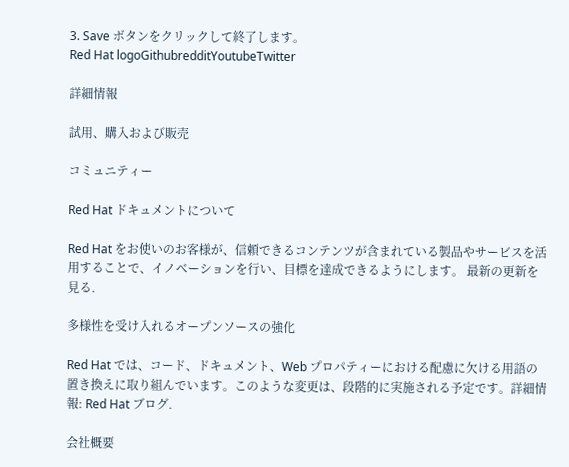3. Save ボタンをクリックして終了します。
Red Hat logoGithubredditYoutubeTwitter

詳細情報

試用、購入および販売

コミュニティー

Red Hat ドキュメントについて

Red Hat をお使いのお客様が、信頼できるコンテンツが含まれている製品やサービスを活用することで、イノベーションを行い、目標を達成できるようにします。 最新の更新を見る.

多様性を受け入れるオープンソースの強化

Red Hat では、コード、ドキュメント、Web プロパティーにおける配慮に欠ける用語の置き換えに取り組んでいます。このような変更は、段階的に実施される予定です。詳細情報: Red Hat ブログ.

会社概要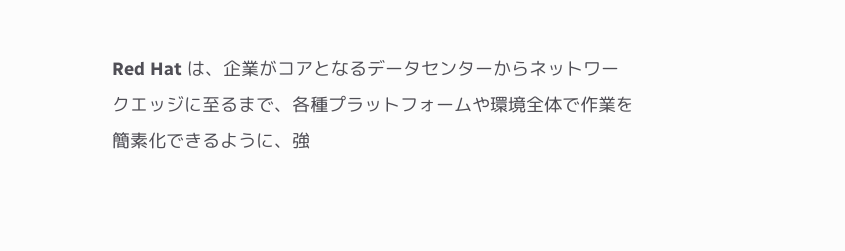Red Hat は、企業がコアとなるデータセンターからネットワークエッジに至るまで、各種プラットフォームや環境全体で作業を簡素化できるように、強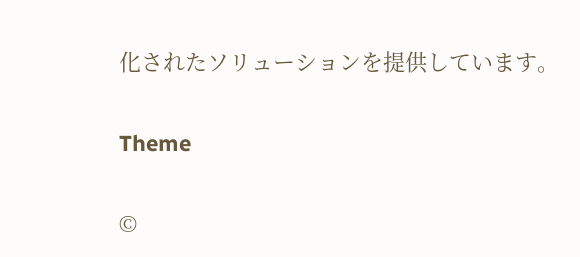化されたソリューションを提供しています。

Theme

©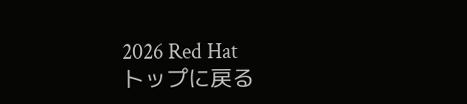2026 Red Hat
トップに戻る